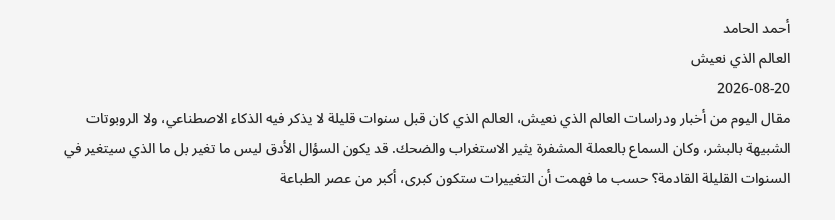أحمد الحامد
العالم الذي نعيش
2026-08-20
مقال اليوم من أخبار ودراسات العالم الذي نعيش، العالم الذي كان قبل سنوات قليلة لا يذكر فيه الذكاء الاصطناعي، ولا الروبوتات الشبيهة بالبشر، وكان السماع بالعملة المشفرة يثير الاستغراب والضحك. قد يكون السؤال الأدق ليس ما تغير بل ما الذي سيتغير في السنوات القليلة القادمة؟ حسب ما فهمت أن التغييرات ستكون كبرى، أكبر من عصر الطباعة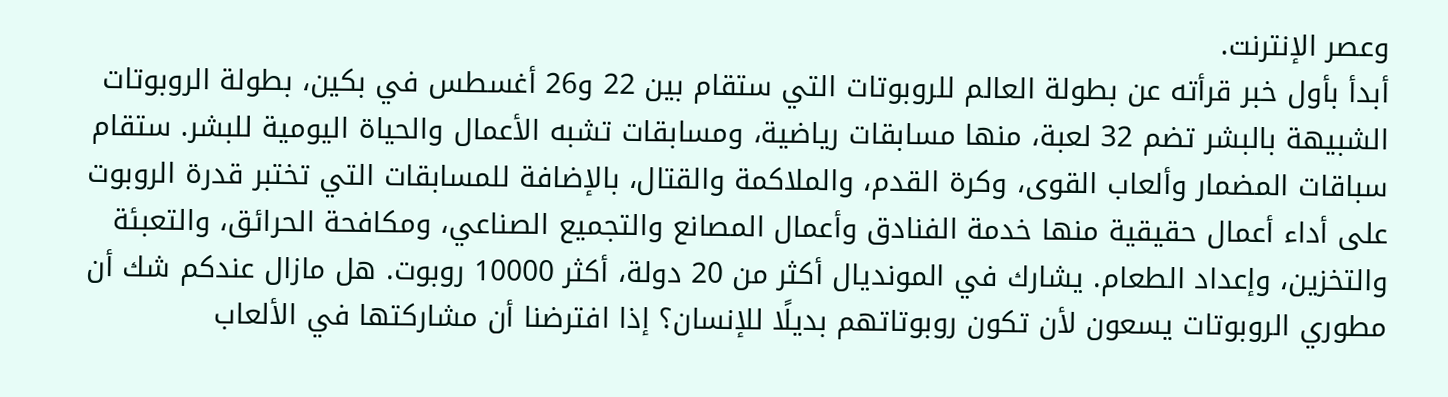وعصر الإنترنت.
أبدأ بأول خبر قرأته عن بطولة العالم للروبوتات التي ستقام بين 22 و26 أغسطس في بكين، بطولة الروبوتات الشبيهة بالبشر تضم 32 لعبة، منها مسابقات رياضية، ومسابقات تشبه الأعمال والحياة اليومية للبشر. ستقام سباقات المضمار وألعاب القوى، وكرة القدم، والملاكمة والقتال، بالإضافة للمسابقات التي تختبر قدرة الروبوت على أداء أعمال حقيقية منها خدمة الفنادق وأعمال المصانع والتجميع الصناعي، ومكافحة الحرائق، والتعبئة والتخزين، وإعداد الطعام. يشارك في المونديال أكثر من 20 دولة، أكثر 10000 روبوت. هل مازال عندكم شك أن مطوري الروبوتات يسعون لأن تكون روبوتاتهم بديلًا للإنسان؟ إذا افترضنا أن مشاركتها في الألعاب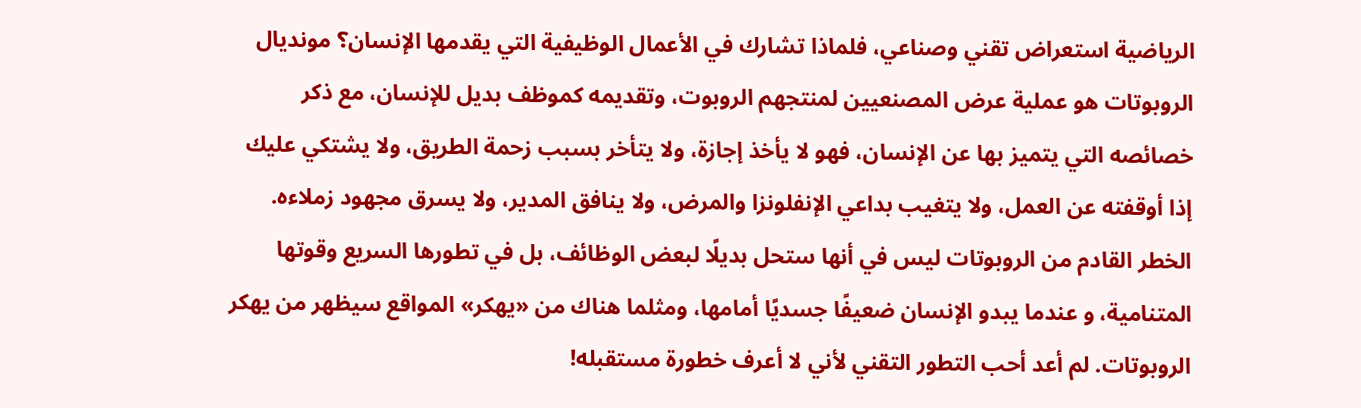الرياضية استعراض تقني وصناعي، فلماذا تشارك في الأعمال الوظيفية التي يقدمها الإنسان؟ مونديال الروبوتات هو عملية عرض المصنعيين لمنتجهم الروبوت، وتقديمه كموظف بديل للإنسان، مع ذكر خصائصه التي يتميز بها عن الإنسان، فهو لا يأخذ إجازة، ولا يتأخر بسبب زحمة الطريق، ولا يشتكي عليك إذا أوقفته عن العمل، ولا يتغيب بداعي الإنفلونزا والمرض، ولا ينافق المدير، ولا يسرق مجهود زملاءه. الخطر القادم من الروبوتات ليس في أنها ستحل بديلًا لبعض الوظائف، بل في تطورها السريع وقوتها المتنامية، و عندما يبدو الإنسان ضعيفًا جسديًا أمامها، ومثلما هناك من «يهكر» المواقع سيظهر من يهكر الروبوتات. لم أعد أحب التطور التقني لأني لا أعرف خطورة مستقبله!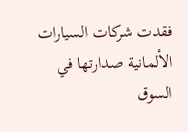فقدت شركات السيارات الألمانية صدارتها في السوق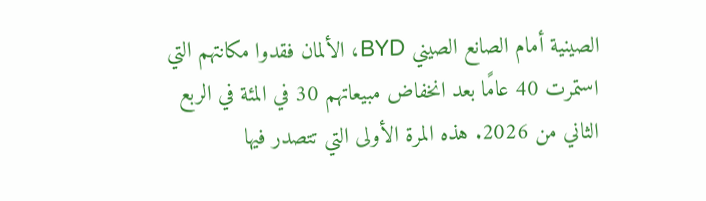الصينية أمام الصانع الصيني BYD، الألمان فقدوا مكانتهم التي استمرت 40 عامًا بعد انخفاض مبيعاتهم 30 في المئة في الربع الثاني من 2026. هذه المرة الأولى التي تتصدر فيها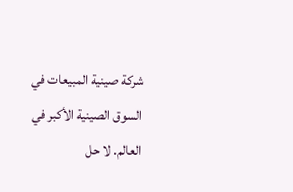شركة صينية المبيعات في السوق الصينية الأكبر في العالم. لا حل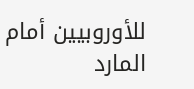للأوروبيين أمام المارد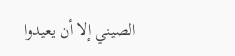الصيني إلا أن يعيدوا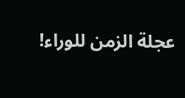عجلة الزمن للوراء!